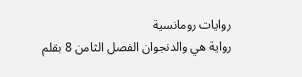روايات رومانسية
رواية هي والدنجوان الفصل الثامن 8 بقلم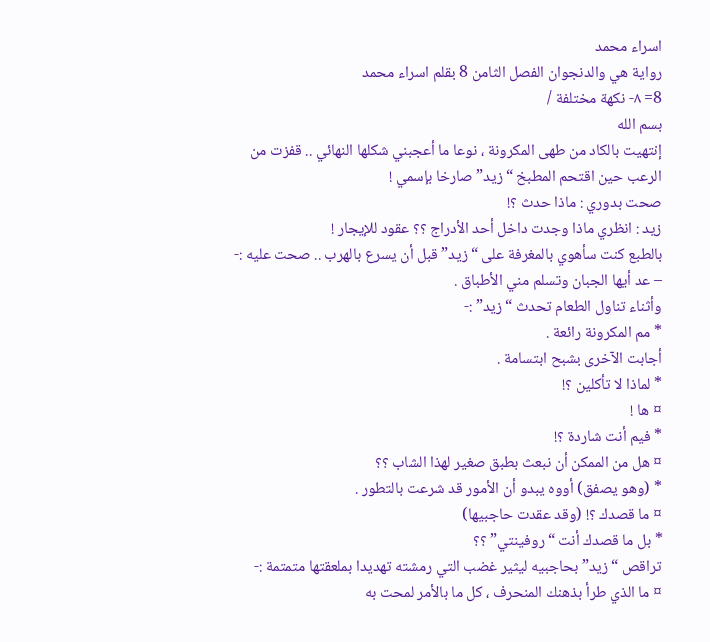اسراء محمد
رواية هي والدنجوان الفصل الثامن 8 بقلم اسراء محمد
8= ٨- نكهة مختلفة /
بسم الله
إنتهيت بالكاد من طهى المكرونة ، نوعا ما أعجبني شكلها النهائي .. قفزت من الرعب حين اقتحم المطبخ “زيد” صارخا بإسمي !
صحت بدوري : ماذا حدث ؟!
زيد : انظري ماذا وجدت داخل أحد الأدراج ؟؟ عقود للإيجار !
بالطبع كنت سأهوي بالمغرفة على “زيد” قبل أن يسرع بالهرب .. صحت عليه :-
– عد أيها الجبان وتسلم مني الأطباق .
وأثناء تناول الطعام تحدث “زيد” :-
* مم المكرونة رائعة .
أجابت الآخرى بشبح ابتسامة .
* لماذا لا تأكلين ؟!
¤ ها !
* فيم أنت شاردة ؟!
¤ هل من الممكن أن نبعث بطبق صغير لهذا الشاب ؟؟
* (وهو يصفق) أووه يبدو أن الأمور قد شرعت بالتطور .
¤ ما قصدك ؟! (وقد عقدت حاجبيها)
* بل ما قصدك أنت “روفينتي” ؟؟
تراقص “زيد” بحاجبيه ليثير غضب التي رمشته تهديدا بملعقتها متمتمة :-
¤ ما الذي طرأ بذهنك المنحرف ، كل ما بالأمر لمحت به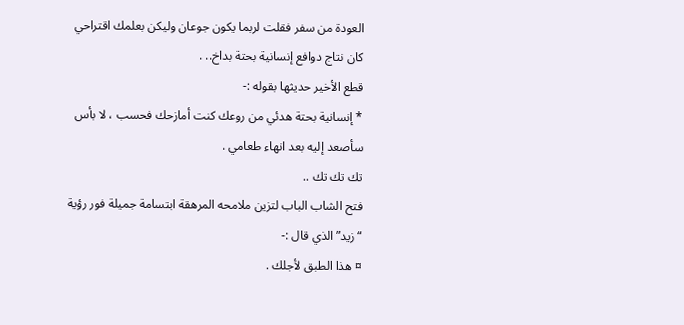العودة من سفر فقلت لربما يكون جوعان وليكن بعلمك اقتراحي كان نتاج دوافع إنسانية بحتة بداخ.. .
قطع الأخير حديثها بقوله :-
* إنسانية بحتة هدئي من روعك كنت أمازحك فحسب ، لا بأس سأصعد إليه بعد انهاء طعامي .
تك تك تك ..
فتح الشاب الباب لتزين ملامحه المرهقة ابتسامة جميلة فور رؤية “زيد” الذي قال :-
¤ هذا الطبق لأجلك .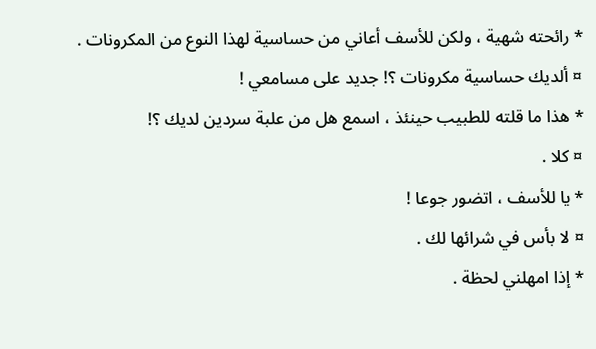* رائحته شهية ، ولكن للأسف أعاني من حساسية لهذا النوع من المكرونات .
¤ ألديك حساسية مكرونات ؟! جديد على مسامعي !
* هذا ما قلته للطبيب حينئذ ، اسمع هل من علبة سردين لديك ؟!
¤ كلا .
* يا للأسف ، اتضور جوعا !
¤ لا بأس في شرائها لك .
* إذا امهلني لحظة .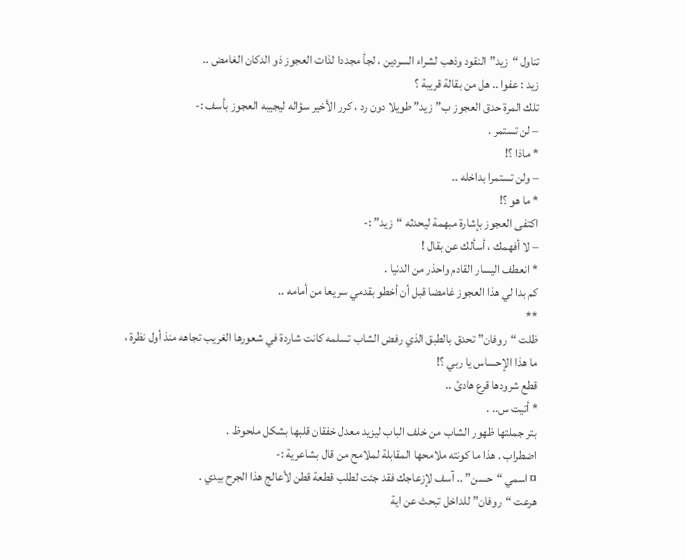تناول “زيد” النقود وذهب لشراء السردين ، لجأ مجددا لذات العجوز ذو الدكان الغامض ..
زيد : عفوا .. هل من بقالة قريبة ؟
تلك المرة حدق العجوز ب”زيد” طويلا دون رد ، كرر الأخير سؤاله ليجيبه العجوز بأسف :-
– لن تستمر .
* ماذا ؟!
– ولن تستمرا بداخله ..
* ما هو ؟!
اكتفى العجوز بإشارة مبهمة ليحدثه “زيد” :-
– لا أفهمك ، أسألك عن بقال !
* انعطف اليسار القادم واحذر من الدنيا .
كم بدا لي هذا العجوز غامضا قبل أن أخطو بقدمي سريعا من أمامه ..
**
ظلت “روفان” تحدق بالطبق الذي رفض الشاب تسلمه كانت شاردة في شعورها الغريب تجاهه منذ أول نظرة ، ما هذا الإحساس يا ربي ؟!
قطع شرودها قرع هادئ ..
* أتيت س.. .
بتر جملتها ظهور الشاب من خلف الباب ليزيد معدل خفقان قلبها بشكل ملحوظ .
اضطراب . هذا ما كونته ملامحها المقابلة لملامح من قال بشاعرية :-
¤ اسمي “حسن” .. آسف لإزعاجك فقد جئت لطلب قطعة قطن لأعالج هذا الجرح بيدي .
هرعت “روفان” للداخل تبحث عن اية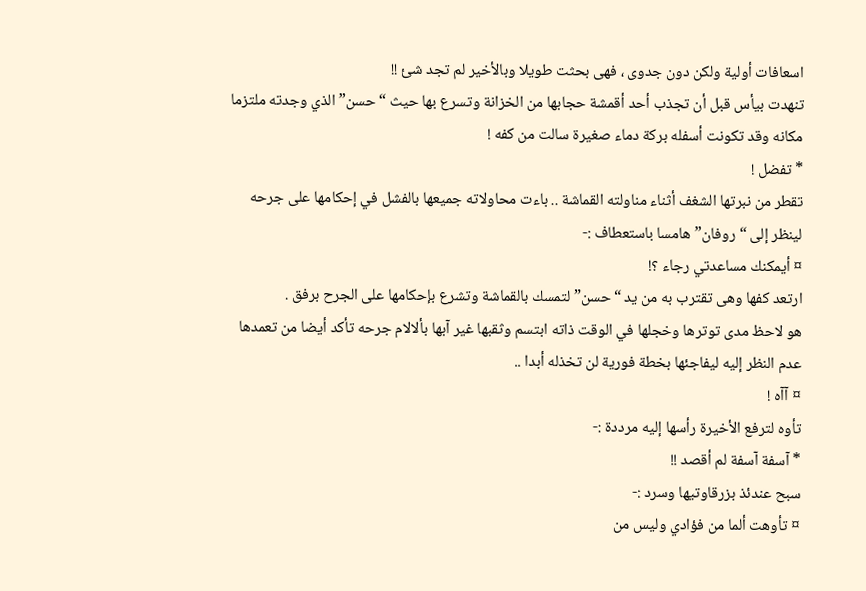اسعافات أولية ولكن دون جدوى ، فهى بحثت طويلا وبالأخير لم تجد شئ !!
تنهدت بيأس قبل أن تجذب أحد أقمشة حجابها من الخزانة وتسرع بها حيث “حسن” الذي وجدته ملتزما مكانه وقد تكونت أسفله بركة دماء صغيرة سالت من كفه !
* تفضل !
تقطر من نبرتها الشغف أثناء مناولته القماشة .. باءت محاولاته جميعها بالفشل في إحكامها على جرحه لينظر إلى “روفان” هامسا باستعطاف :-
¤ أيمكنك مساعدتي رجاء ؟!
ارتعد كفها وهى تقترب به من يد “حسن” لتمسك بالقماشة وتشرع بإحكامها على الجرح برفق .
هو لاحظ مدى توترها وخجلها في الوقت ذاته ابتسم وثقبها غير آبها بألالام جرحه تأكد أيضا من تعمدها عدم النظر إليه ليفاجئها بخطة فورية لن تخذله أبدا ..
¤ آآه !
تأوه لترفع الأخيرة رأسها إليه مرددة :-
* آسفة آسفة لم أقصد !!
سبح عندئذ بزرقاوتيها وسرد :-
¤ تأوهت ألما من فؤادي وليس من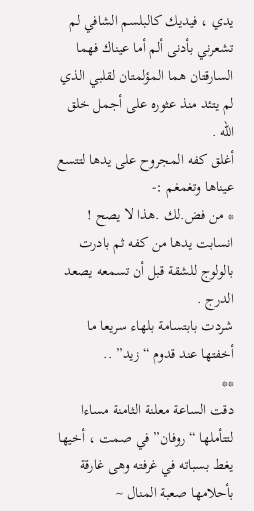يدي ، فيديك كالبلسم الشافي لم تشعرني بأدنى ألم أما عيناك فهما السارقتان هما المؤلمتان لقلبي الذي لم يتئد منذ عثوره على أجمل خلق الله .
أغلق كفه المجروح على يدها لتتسع عيناها وتغمغم :-
* من فض.لك .هذا لا يصح !
انسابت يدها من كفه ثم بادرت بالولوج للشقة قبل أن تسمعه يصعد الدرج .
شردت بابتسامة بلهاء سريعا ما أخفتها عند قدوم “زيد” ..
**
دقت الساعة معلنة الثامنة مساءا لتتأملها “روفان” في صمت ، أخيها يغط بسباته في غرفته وهى غارقة بأحلامها صعبة المنال ~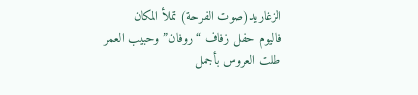الزغاريد(صوت الفرحة) تملأ المكان
فاليوم حفل زفاف “روفان” وحبيب العمر
طلت العروس بأجمل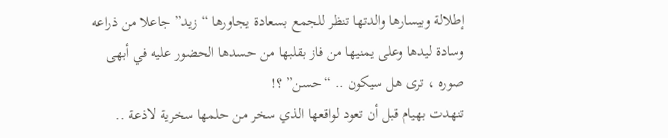إطلالة وبيسارها والدتها تنظر للجمع بسعادة يجاورها “زيد” جاعلا من ذراعه وسادة ليدها وعلى يمنيها من فاز بقلبها من حسدها الحضور عليه في أبهى صوره ، ترى هل سيكون .. “حسن” ؟!
تنهدت بهيام قبل أن تعود لواقعها الذي سخر من حلمها سخرية لاذعة ..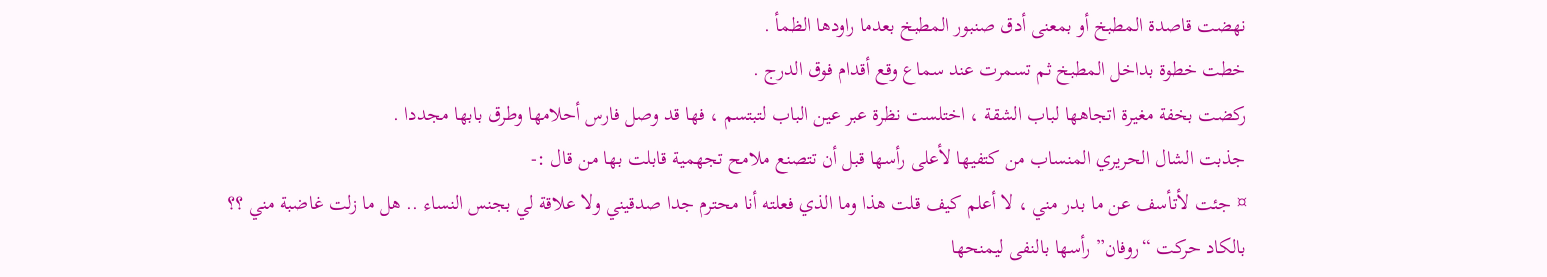نهضت قاصدة المطبخ أو بمعنى أدق صنبور المطبخ بعدما راودها الظمأ .
خطت خطوة بداخل المطبخ ثم تسمرت عند سماع وقع أقدام فوق الدرج .
ركضت بخفة مغيرة اتجاهها لباب الشقة ، اختلست نظرة عبر عين الباب لتبتسم ، فها قد وصل فارس أحلامها وطرق بابها مجددا .
جذبت الشال الحريري المنساب من كتفيها لأعلى رأسها قبل أن تتصنع ملامح تجهمية قابلت بها من قال :-
¤ جئت لأتأسف عن ما بدر مني ، لا أعلم كيف قلت هذا وما الذي فعلته أنا محترم جدا صدقيني ولا علاقة لي بجنس النساء .. هل ما زلت غاضبة مني ؟؟
بالكاد حركت “روفان” رأسها بالنفى ليمنحها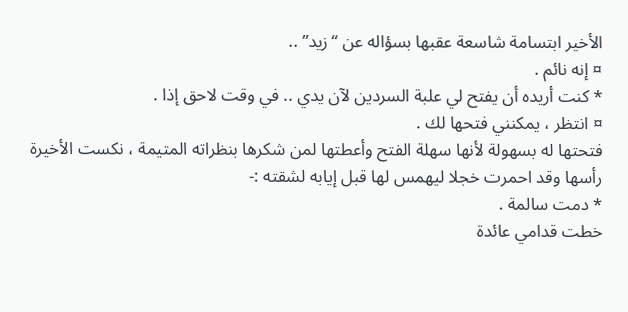الأخير ابتسامة شاسعة عقبها بسؤاله عن “زيد” ..
¤ إنه نائم .
* كنت أريده أن يفتح لي علبة السردين لآن يدي .. في وقت لاحق إذا .
¤ انتظر ، يمكنني فتحها لك .
فتحتها له بسهولة لأنها سهلة الفتح وأعطتها لمن شكرها بنظراته المتيمة ، نكست الأخيرة رأسها وقد احمرت خجلا ليهمس لها قبل إيابه لشقته :-
* دمت سالمة .
خطت قدامي عائدة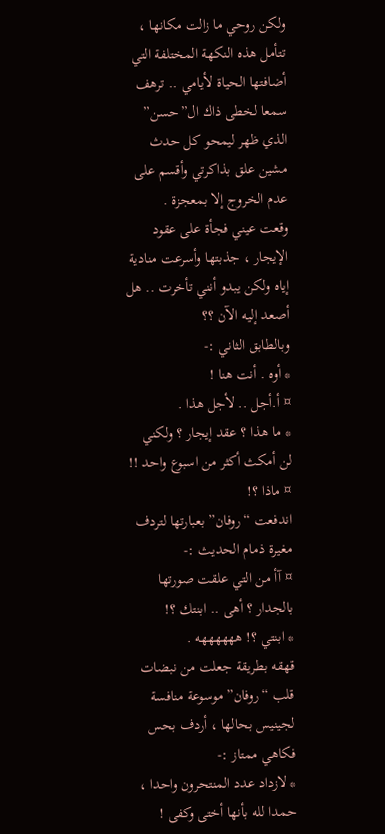ولكن روحي ما زالت مكانها ، تتأمل هذه النكهة المختلفة التي أضافتها الحياة لأيامي .. ترهف سمعا لخطى ذاك ال”حسن” الذي ظهر ليمحو كل حدث مشين علق بذاكرتي وأقسم على عدم الخروج إلا بمعجزة .
وقعت عيني فجأة على عقود الإيجار ، جذبتها وأسرعت منادية إياه ولكن يبدو أنني تأخرت .. هل أصعد إليه الآن ؟؟
وبالطابق الثاني :-
* أوه . أنت هنا !
¤ أ.أجل .. لأجل هذا .
* ما هذا ؟ عقد إيجار ؟ ولكني لن أمكث أكثر من اسبوع واحد !!
¤ ماذا ؟!
اندفعت “روفان” بعبارتها لتردف مغيرة ذمام الحديث :-
¤ آأ من التي علقت صورتها بالجدار ؟ أهى .. ابنتك ؟!
* ابنتي ؟! ههههههه .
قهقه بطريقة جعلت من نبضات قلب “روفان” موسوعة منافسة لجينيس بحالها ، أردف بحس فكاهي ممتاز :-
* لازداد عدد المنتحرون واحدا ، حمدا لله بأنها أختى وكفى !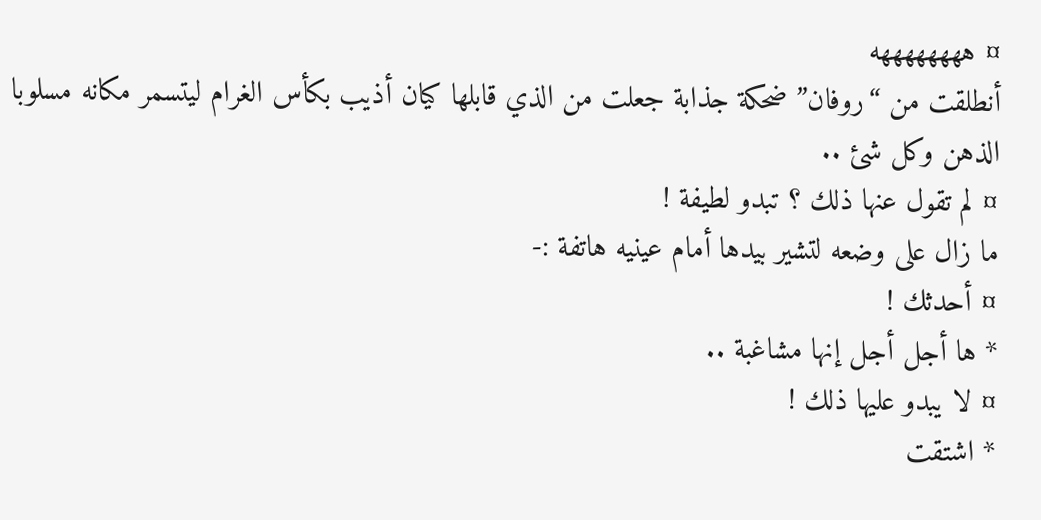¤ ههههههههه
أنطلقت من “روفان” ضحكة جذابة جعلت من الذي قابلها كيان أذيب بكأس الغرام ليتسمر مكانه مسلوبا الذهن وكل شئ ..
¤ لم تقول عنها ذلك ؟ تبدو لطيفة !
ما زال على وضعه لتشير بيدها أمام عينيه هاتفة :-
¤ أحدثك !
* ها أجل أجل إنها مشاغبة ..
¤ لا يبدو عليها ذلك !
* اشتقت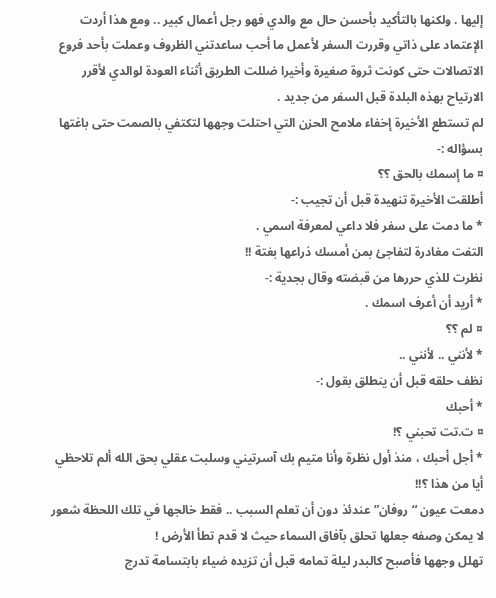إليها . ولكنها بالتأكيد بأحسن حال مع والدي فهو رجل أعمال كبير .. ومع هذا أردت الإعتماد على ذاتي وقررت السفر لأعمل ما أحب ساعدتني الظروف وعملت بأحد فروع الاتصالات حتى كونت ثروة صغيرة وأخيرا ضللت الطريق أثناء العودة لوالدي لأقرر الارتياح بهذه البلدة قبل السفر من جديد .
لم تستطع الأخيرة إخفاء ملامح الحزن التي احتلت وجهها لتكتفي بالصمت حتى باغتها بسؤاله :-
¤ ما إسمك بالحق ؟؟
أطلقت الأخيرة تنهيدة قبل أن تجيب :-
* ما دمت على سفر فلا داعي لمعرفة اسمي .
التفت مغادرة لتفاجئ بمن أمسك ذراعها بغتة !!
نظرت للذي حررها من قبضته وقال بجدية :-
* أريد أن أعرف اسمك .
¤ لم ؟؟
* لأنني .. لأنني ..
نظف حلقه قبل أن ينطلق بقول :-
* أحبك
¤ ت.تت تحبني ؟!
* أجل أحبك ، منذ أول نظرة وأنا متيم بك آسرتيني وسلبت عقلي بحق الله ألم تلاحظي أيا من هذا ؟!!
دمعت عيون “روفان” عندئذ دون أن تعلم السبب .. فقط خالجها في تلك اللحظة شعور لا يمكن وصفه جعلها تحلق بآفاق السماء حيث لا قدم تطأ الأرض !
تهلل وجهها فأصبح كالبدر ليلة تمامه قبل أن تزيده ضياء بابتسامة تدرج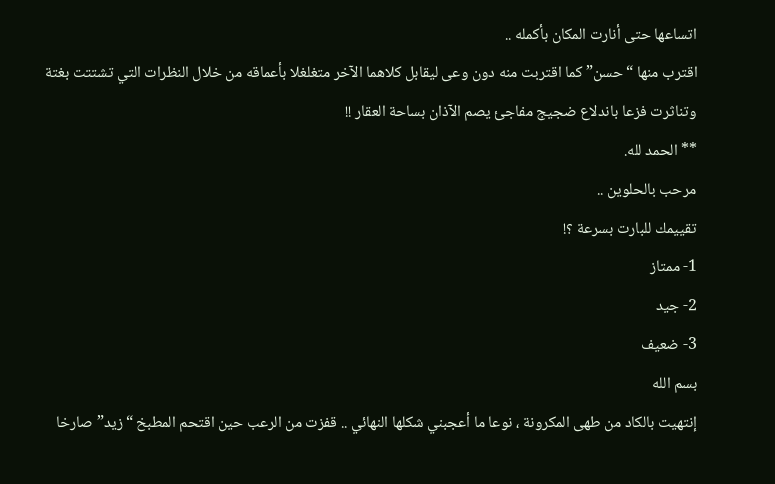اتساعها حتى أنارت المكان بأكمله ..
اقترب منها “حسن” كما اقتربت منه دون وعى ليقابل كلاهما الآخر متغلغلا بأعماقه من خلال النظرات التي تشتتت بغتة وتناثرت فزعا باندلاع ضجيج مفاجئ يصم الآذان بساحة العقار !!
** الحمد لله.
مرحب بالحلوين ..
تقييمك للبارت بسرعة ؟!
1- ممتاز
2- جيد
3- ضعيف
بسم الله
إنتهيت بالكاد من طهى المكرونة ، نوعا ما أعجبني شكلها النهائي .. قفزت من الرعب حين اقتحم المطبخ “زيد” صارخا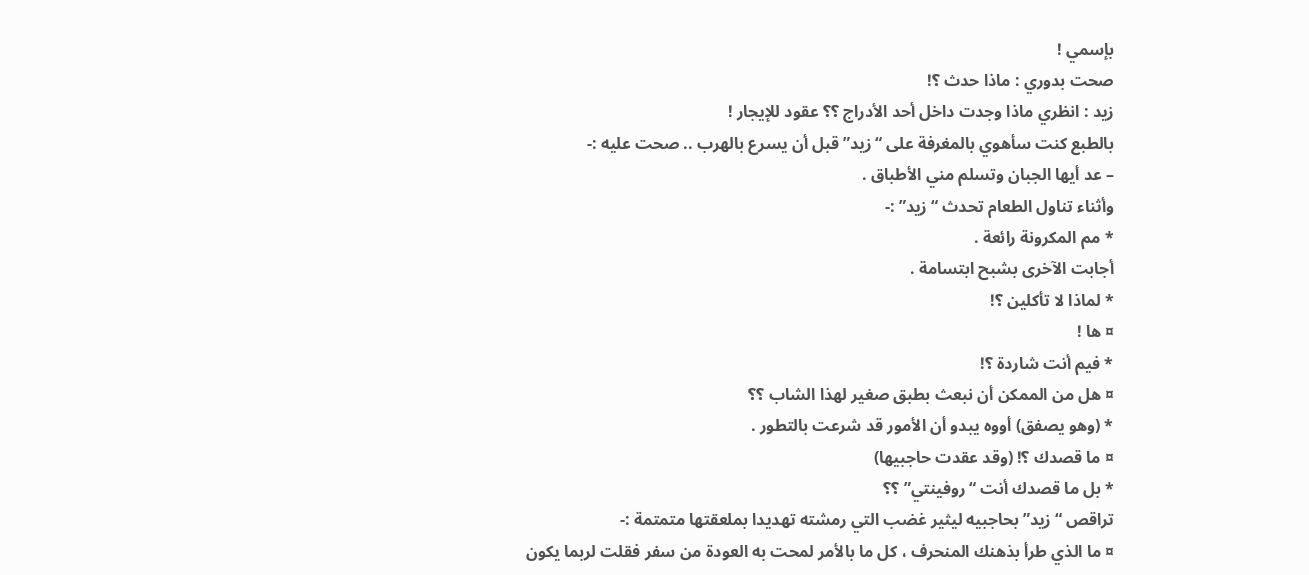بإسمي !
صحت بدوري : ماذا حدث ؟!
زيد : انظري ماذا وجدت داخل أحد الأدراج ؟؟ عقود للإيجار !
بالطبع كنت سأهوي بالمغرفة على “زيد” قبل أن يسرع بالهرب .. صحت عليه :-
– عد أيها الجبان وتسلم مني الأطباق .
وأثناء تناول الطعام تحدث “زيد” :-
* مم المكرونة رائعة .
أجابت الآخرى بشبح ابتسامة .
* لماذا لا تأكلين ؟!
¤ ها !
* فيم أنت شاردة ؟!
¤ هل من الممكن أن نبعث بطبق صغير لهذا الشاب ؟؟
* (وهو يصفق) أووه يبدو أن الأمور قد شرعت بالتطور .
¤ ما قصدك ؟! (وقد عقدت حاجبيها)
* بل ما قصدك أنت “روفينتي” ؟؟
تراقص “زيد” بحاجبيه ليثير غضب التي رمشته تهديدا بملعقتها متمتمة :-
¤ ما الذي طرأ بذهنك المنحرف ، كل ما بالأمر لمحت به العودة من سفر فقلت لربما يكون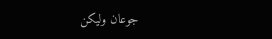جوعان وليكن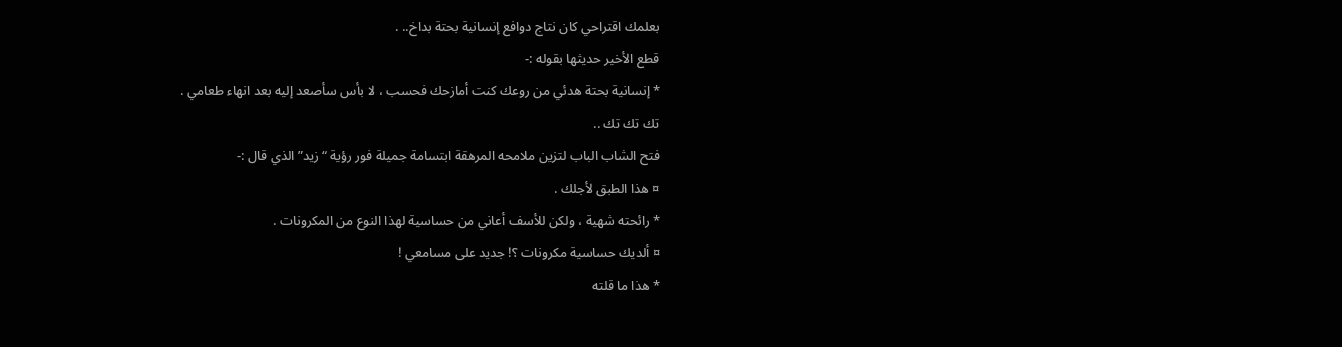بعلمك اقتراحي كان نتاج دوافع إنسانية بحتة بداخ.. .
قطع الأخير حديثها بقوله :-
* إنسانية بحتة هدئي من روعك كنت أمازحك فحسب ، لا بأس سأصعد إليه بعد انهاء طعامي .
تك تك تك ..
فتح الشاب الباب لتزين ملامحه المرهقة ابتسامة جميلة فور رؤية “زيد” الذي قال :-
¤ هذا الطبق لأجلك .
* رائحته شهية ، ولكن للأسف أعاني من حساسية لهذا النوع من المكرونات .
¤ ألديك حساسية مكرونات ؟! جديد على مسامعي !
* هذا ما قلته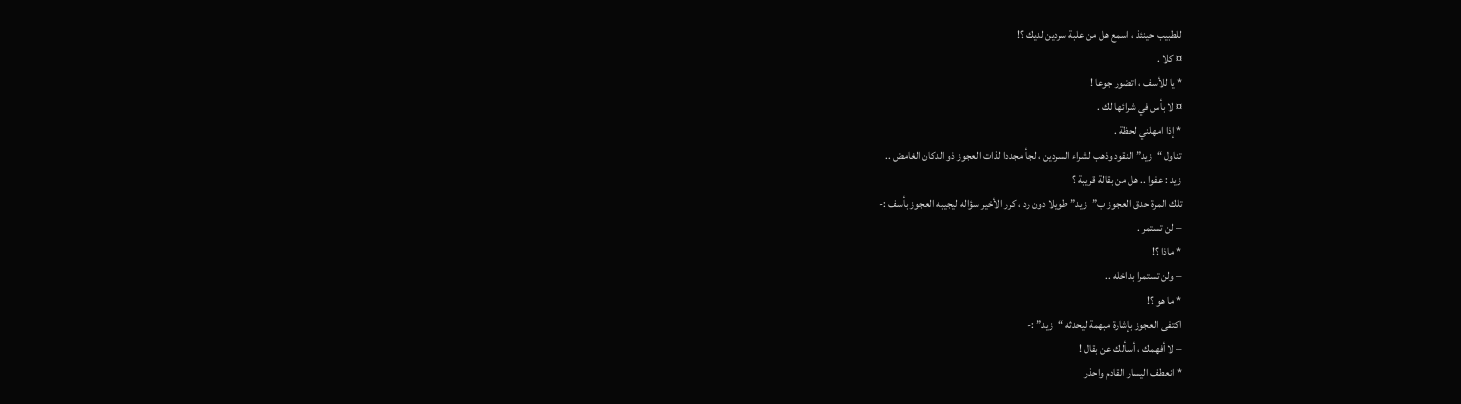للطبيب حينئذ ، اسمع هل من علبة سردين لديك ؟!
¤ كلا .
* يا للأسف ، اتضور جوعا !
¤ لا بأس في شرائها لك .
* إذا امهلني لحظة .
تناول “زيد” النقود وذهب لشراء السردين ، لجأ مجددا لذات العجوز ذو الدكان الغامض ..
زيد : عفوا .. هل من بقالة قريبة ؟
تلك المرة حدق العجوز ب”زيد” طويلا دون رد ، كرر الأخير سؤاله ليجيبه العجوز بأسف :-
– لن تستمر .
* ماذا ؟!
– ولن تستمرا بداخله ..
* ما هو ؟!
اكتفى العجوز بإشارة مبهمة ليحدثه “زيد” :-
– لا أفهمك ، أسألك عن بقال !
* انعطف اليسار القادم واحذر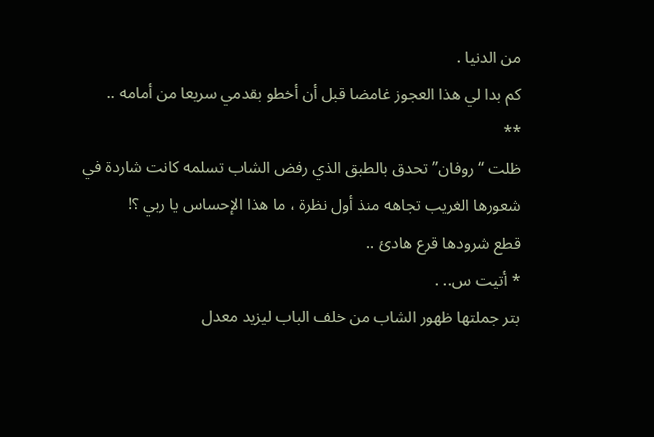من الدنيا .
كم بدا لي هذا العجوز غامضا قبل أن أخطو بقدمي سريعا من أمامه ..
**
ظلت “روفان” تحدق بالطبق الذي رفض الشاب تسلمه كانت شاردة في شعورها الغريب تجاهه منذ أول نظرة ، ما هذا الإحساس يا ربي ؟!
قطع شرودها قرع هادئ ..
* أتيت س.. .
بتر جملتها ظهور الشاب من خلف الباب ليزيد معدل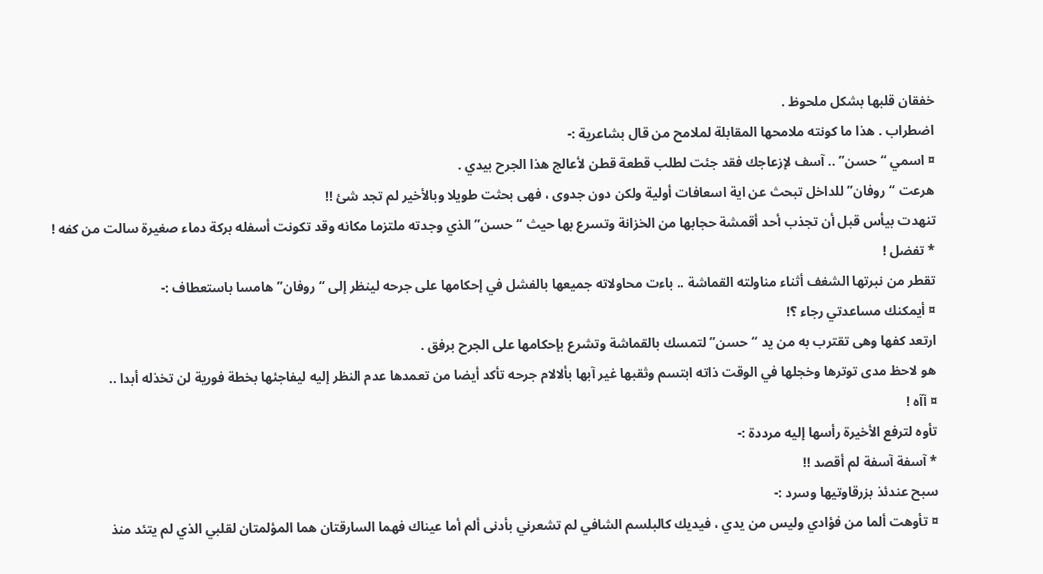خفقان قلبها بشكل ملحوظ .
اضطراب . هذا ما كونته ملامحها المقابلة لملامح من قال بشاعرية :-
¤ اسمي “حسن” .. آسف لإزعاجك فقد جئت لطلب قطعة قطن لأعالج هذا الجرح بيدي .
هرعت “روفان” للداخل تبحث عن اية اسعافات أولية ولكن دون جدوى ، فهى بحثت طويلا وبالأخير لم تجد شئ !!
تنهدت بيأس قبل أن تجذب أحد أقمشة حجابها من الخزانة وتسرع بها حيث “حسن” الذي وجدته ملتزما مكانه وقد تكونت أسفله بركة دماء صغيرة سالت من كفه !
* تفضل !
تقطر من نبرتها الشغف أثناء مناولته القماشة .. باءت محاولاته جميعها بالفشل في إحكامها على جرحه لينظر إلى “روفان” هامسا باستعطاف :-
¤ أيمكنك مساعدتي رجاء ؟!
ارتعد كفها وهى تقترب به من يد “حسن” لتمسك بالقماشة وتشرع بإحكامها على الجرح برفق .
هو لاحظ مدى توترها وخجلها في الوقت ذاته ابتسم وثقبها غير آبها بألالام جرحه تأكد أيضا من تعمدها عدم النظر إليه ليفاجئها بخطة فورية لن تخذله أبدا ..
¤ آآه !
تأوه لترفع الأخيرة رأسها إليه مرددة :-
* آسفة آسفة لم أقصد !!
سبح عندئذ بزرقاوتيها وسرد :-
¤ تأوهت ألما من فؤادي وليس من يدي ، فيديك كالبلسم الشافي لم تشعرني بأدنى ألم أما عيناك فهما السارقتان هما المؤلمتان لقلبي الذي لم يتئد منذ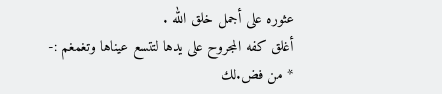عثوره على أجمل خلق الله .
أغلق كفه المجروح على يدها لتتسع عيناها وتغمغم :-
* من فض.لك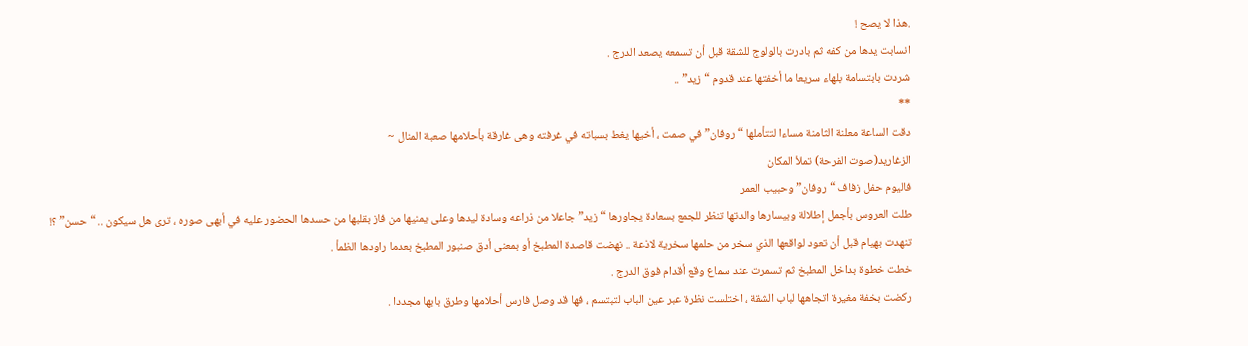.هذا لا يصح !
انسابت يدها من كفه ثم بادرت بالولوج للشقة قبل أن تسمعه يصعد الدرج .
شردت بابتسامة بلهاء سريعا ما أخفتها عند قدوم “زيد” ..
**
دقت الساعة معلنة الثامنة مساءا لتتأملها “روفان” في صمت ، أخيها يغط بسباته في غرفته وهى غارقة بأحلامها صعبة المنال ~
الزغاريد(صوت الفرحة) تملأ المكان
فاليوم حفل زفاف “روفان” وحبيب العمر
طلت العروس بأجمل إطلالة وبيسارها والدتها تنظر للجمع بسعادة يجاورها “زيد” جاعلا من ذراعه وسادة ليدها وعلى يمنيها من فاز بقلبها من حسدها الحضور عليه في أبهى صوره ، ترى هل سيكون .. “حسن” ؟!
تنهدت بهيام قبل أن تعود لواقعها الذي سخر من حلمها سخرية لاذعة .. نهضت قاصدة المطبخ أو بمعنى أدق صنبور المطبخ بعدما راودها الظمأ .
خطت خطوة بداخل المطبخ ثم تسمرت عند سماع وقع أقدام فوق الدرج .
ركضت بخفة مغيرة اتجاهها لباب الشقة ، اختلست نظرة عبر عين الباب لتبتسم ، فها قد وصل فارس أحلامها وطرق بابها مجددا .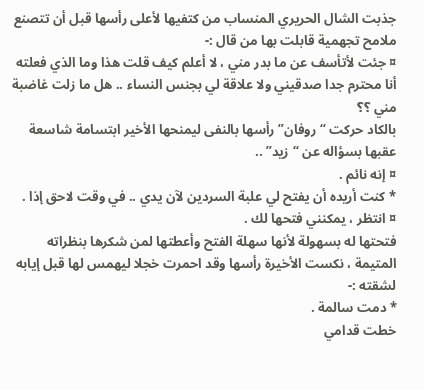جذبت الشال الحريري المنساب من كتفيها لأعلى رأسها قبل أن تتصنع ملامح تجهمية قابلت بها من قال :-
¤ جئت لأتأسف عن ما بدر مني ، لا أعلم كيف قلت هذا وما الذي فعلته أنا محترم جدا صدقيني ولا علاقة لي بجنس النساء .. هل ما زلت غاضبة مني ؟؟
بالكاد حركت “روفان” رأسها بالنفى ليمنحها الأخير ابتسامة شاسعة عقبها بسؤاله عن “زيد” ..
¤ إنه نائم .
* كنت أريده أن يفتح لي علبة السردين لآن يدي .. في وقت لاحق إذا .
¤ انتظر ، يمكنني فتحها لك .
فتحتها له بسهولة لأنها سهلة الفتح وأعطتها لمن شكرها بنظراته المتيمة ، نكست الأخيرة رأسها وقد احمرت خجلا ليهمس لها قبل إيابه لشقته :-
* دمت سالمة .
خطت قدامي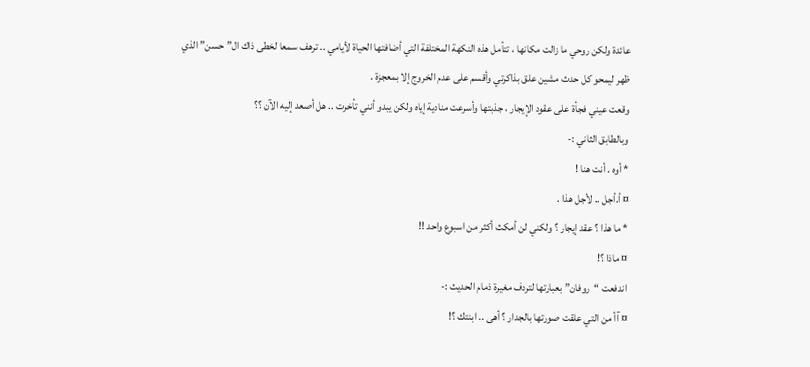عائدة ولكن روحي ما زالت مكانها ، تتأمل هذه النكهة المختلفة التي أضافتها الحياة لأيامي .. ترهف سمعا لخطى ذاك ال”حسن” الذي ظهر ليمحو كل حدث مشين علق بذاكرتي وأقسم على عدم الخروج إلا بمعجزة .
وقعت عيني فجأة على عقود الإيجار ، جذبتها وأسرعت منادية إياه ولكن يبدو أنني تأخرت .. هل أصعد إليه الآن ؟؟
وبالطابق الثاني :-
* أوه . أنت هنا !
¤ أ.أجل .. لأجل هذا .
* ما هذا ؟ عقد إيجار ؟ ولكني لن أمكث أكثر من اسبوع واحد !!
¤ ماذا ؟!
اندفعت “روفان” بعبارتها لتردف مغيرة ذمام الحديث :-
¤ آأ من التي علقت صورتها بالجدار ؟ أهى .. ابنتك ؟!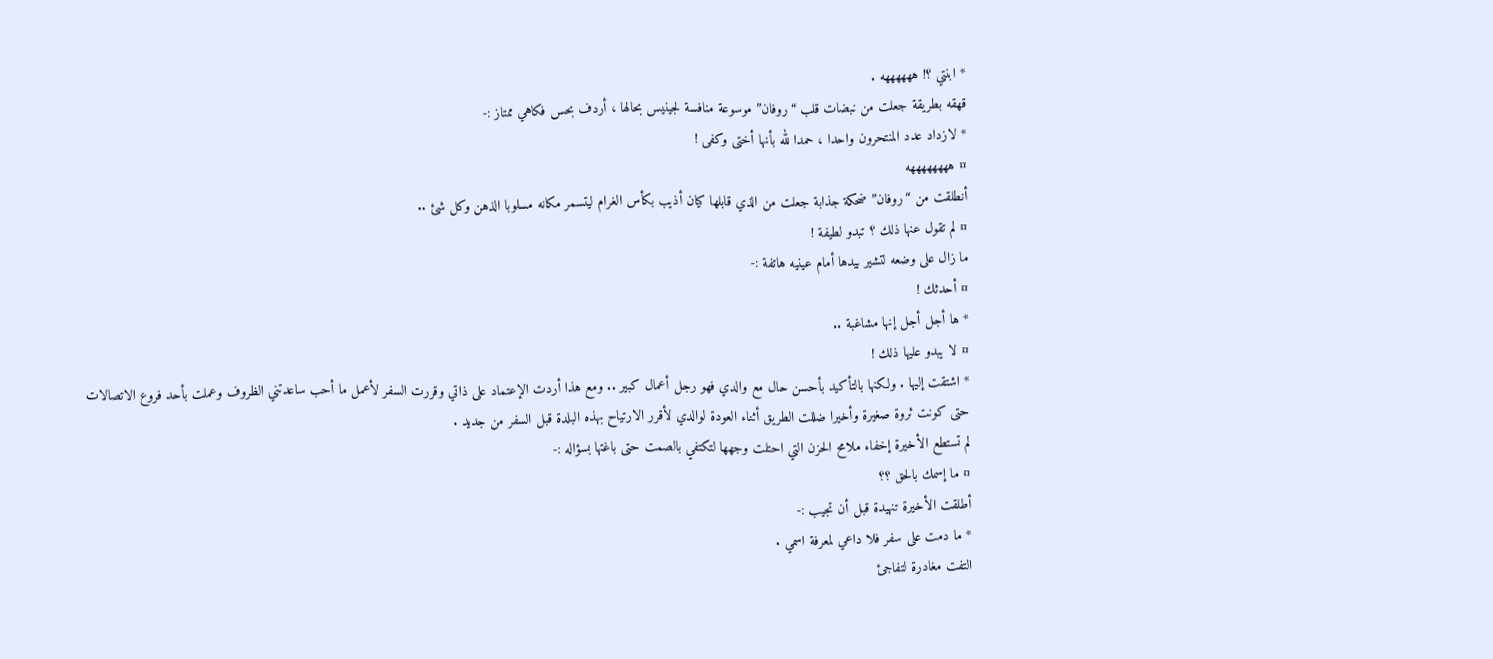* ابنتي ؟! ههههههه .
قهقه بطريقة جعلت من نبضات قلب “روفان” موسوعة منافسة لجينيس بحالها ، أردف بحس فكاهي ممتاز :-
* لازداد عدد المنتحرون واحدا ، حمدا لله بأنها أختى وكفى !
¤ ههههههههه
أنطلقت من “روفان” ضحكة جذابة جعلت من الذي قابلها كيان أذيب بكأس الغرام ليتسمر مكانه مسلوبا الذهن وكل شئ ..
¤ لم تقول عنها ذلك ؟ تبدو لطيفة !
ما زال على وضعه لتشير بيدها أمام عينيه هاتفة :-
¤ أحدثك !
* ها أجل أجل إنها مشاغبة ..
¤ لا يبدو عليها ذلك !
* اشتقت إليها . ولكنها بالتأكيد بأحسن حال مع والدي فهو رجل أعمال كبير .. ومع هذا أردت الإعتماد على ذاتي وقررت السفر لأعمل ما أحب ساعدتني الظروف وعملت بأحد فروع الاتصالات حتى كونت ثروة صغيرة وأخيرا ضللت الطريق أثناء العودة لوالدي لأقرر الارتياح بهذه البلدة قبل السفر من جديد .
لم تستطع الأخيرة إخفاء ملامح الحزن التي احتلت وجهها لتكتفي بالصمت حتى باغتها بسؤاله :-
¤ ما إسمك بالحق ؟؟
أطلقت الأخيرة تنهيدة قبل أن تجيب :-
* ما دمت على سفر فلا داعي لمعرفة اسمي .
التفت مغادرة لتفاجئ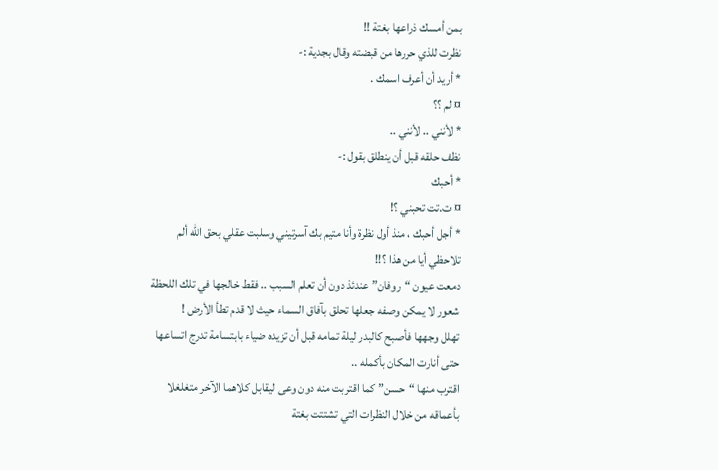بمن أمسك ذراعها بغتة !!
نظرت للذي حررها من قبضته وقال بجدية :-
* أريد أن أعرف اسمك .
¤ لم ؟؟
* لأنني .. لأنني ..
نظف حلقه قبل أن ينطلق بقول :-
* أحبك
¤ ت.تت تحبني ؟!
* أجل أحبك ، منذ أول نظرة وأنا متيم بك آسرتيني وسلبت عقلي بحق الله ألم تلاحظي أيا من هذا ؟!!
دمعت عيون “روفان” عندئذ دون أن تعلم السبب .. فقط خالجها في تلك اللحظة شعور لا يمكن وصفه جعلها تحلق بآفاق السماء حيث لا قدم تطأ الأرض !
تهلل وجهها فأصبح كالبدر ليلة تمامه قبل أن تزيده ضياء بابتسامة تدرج اتساعها حتى أنارت المكان بأكمله ..
اقترب منها “حسن” كما اقتربت منه دون وعى ليقابل كلاهما الآخر متغلغلا بأعماقه من خلال النظرات التي تشتتت بغتة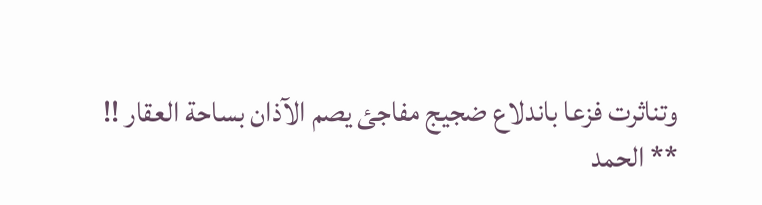وتناثرت فزعا باندلاع ضجيج مفاجئ يصم الآذان بساحة العقار !!
** الحمد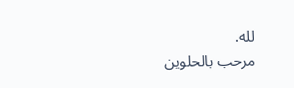لله.
مرحب بالحلوين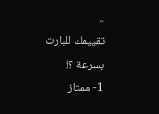..
تقييمك للبارت بسرعة ؟!
1- ممتاز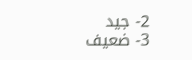2- جيد
3- ضعيف